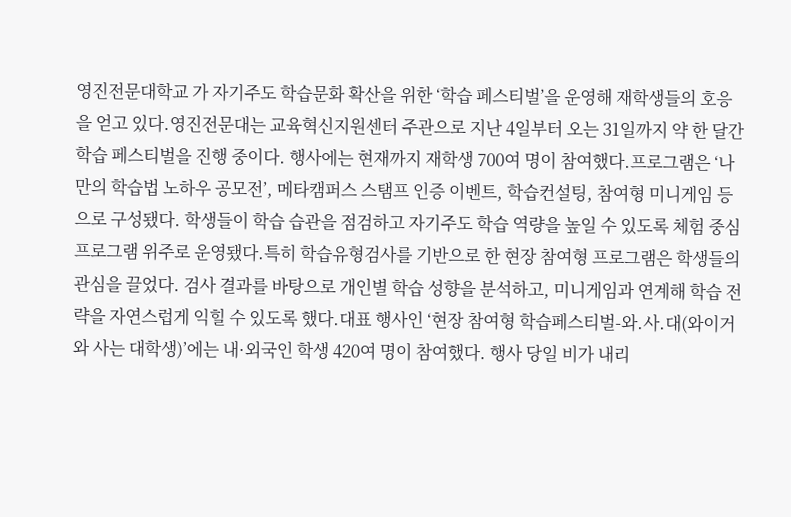영진전문대학교 가 자기주도 학습문화 확산을 위한 ‘학습 페스티벌’을 운영해 재학생들의 호응을 얻고 있다.영진전문대는 교육혁신지원센터 주관으로 지난 4일부터 오는 31일까지 약 한 달간 학습 페스티벌을 진행 중이다. 행사에는 현재까지 재학생 700여 명이 참여했다.프로그램은 ‘나만의 학습법 노하우 공모전’, 메타캠퍼스 스탬프 인증 이벤트, 학습컨설팅, 참여형 미니게임 등으로 구성됐다. 학생들이 학습 습관을 점검하고 자기주도 학습 역량을 높일 수 있도록 체험 중심 프로그램 위주로 운영됐다.특히 학습유형검사를 기반으로 한 현장 참여형 프로그램은 학생들의 관심을 끌었다. 검사 결과를 바탕으로 개인별 학습 성향을 분석하고, 미니게임과 연계해 학습 전략을 자연스럽게 익힐 수 있도록 했다.대표 행사인 ‘현장 참여형 학습페스티벌-와.사.대(와이거와 사는 대학생)’에는 내·외국인 학생 420여 명이 참여했다. 행사 당일 비가 내리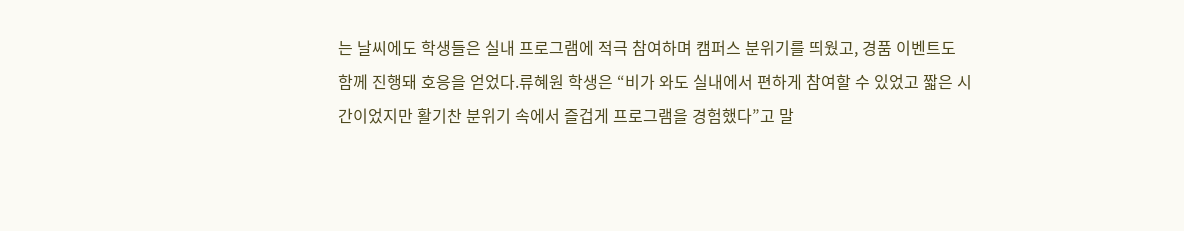는 날씨에도 학생들은 실내 프로그램에 적극 참여하며 캠퍼스 분위기를 띄웠고, 경품 이벤트도 함께 진행돼 호응을 얻었다.류혜원 학생은 “비가 와도 실내에서 편하게 참여할 수 있었고 짧은 시간이었지만 활기찬 분위기 속에서 즐겁게 프로그램을 경험했다”고 말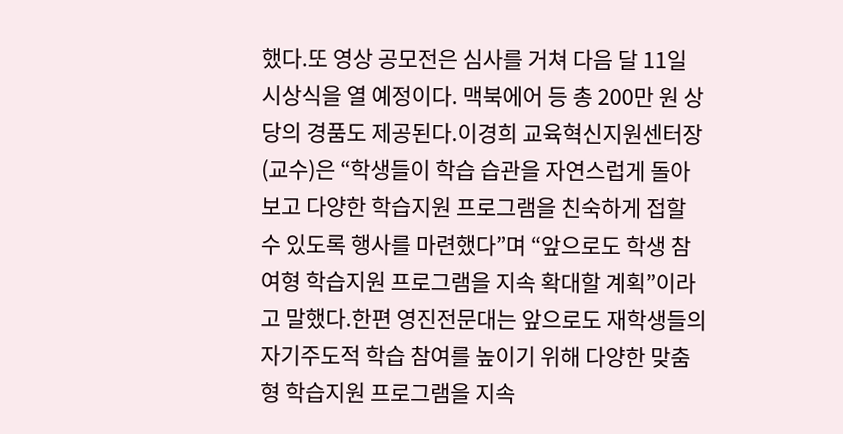했다.또 영상 공모전은 심사를 거쳐 다음 달 11일 시상식을 열 예정이다. 맥북에어 등 총 200만 원 상당의 경품도 제공된다.이경희 교육혁신지원센터장(교수)은 “학생들이 학습 습관을 자연스럽게 돌아보고 다양한 학습지원 프로그램을 친숙하게 접할 수 있도록 행사를 마련했다”며 “앞으로도 학생 참여형 학습지원 프로그램을 지속 확대할 계획”이라고 말했다.한편 영진전문대는 앞으로도 재학생들의 자기주도적 학습 참여를 높이기 위해 다양한 맞춤형 학습지원 프로그램을 지속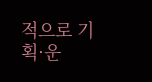적으로 기획·운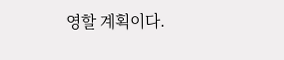영할 계획이다.